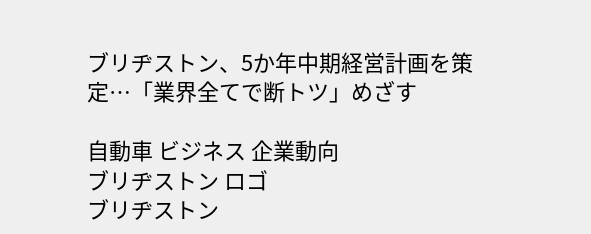ブリヂストン、5か年中期経営計画を策定…「業界全てで断トツ」めざす

自動車 ビジネス 企業動向
ブリヂストン ロゴ
ブリヂストン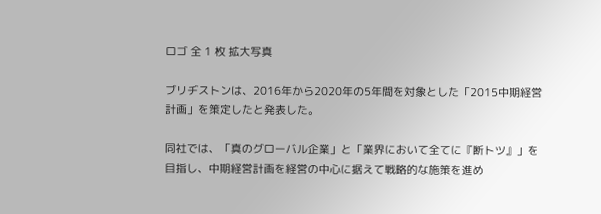ロゴ 全 1 枚 拡大写真

ブリヂストンは、2016年から2020年の5年間を対象とした「2015中期経営計画」を策定したと発表した。

同社では、「真のグローバル企業」と「業界において全てに『断トツ』」を目指し、中期経営計画を経営の中心に据えて戦略的な施策を進め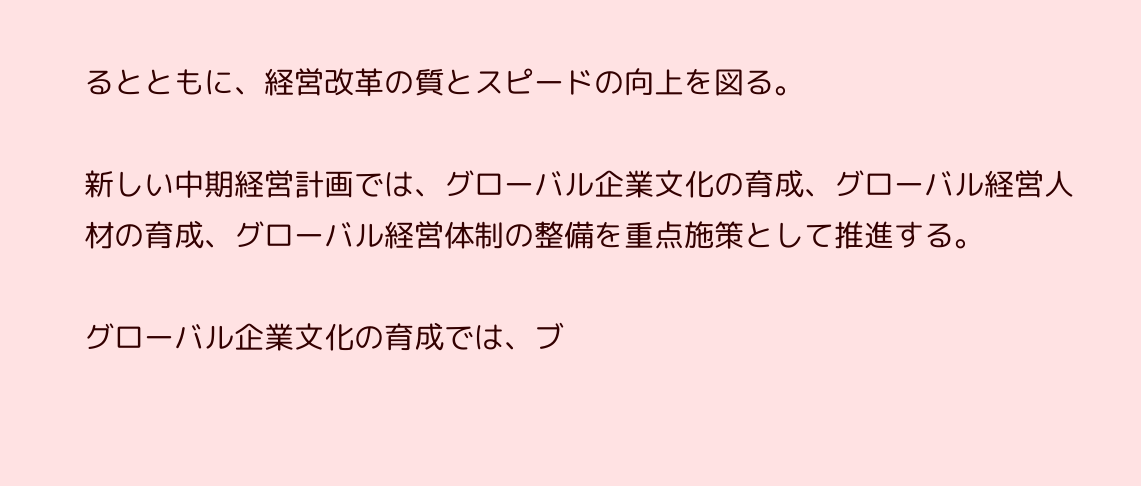るとともに、経営改革の質とスピードの向上を図る。

新しい中期経営計画では、グローバル企業文化の育成、グローバル経営人材の育成、グローバル経営体制の整備を重点施策として推進する。

グローバル企業文化の育成では、ブ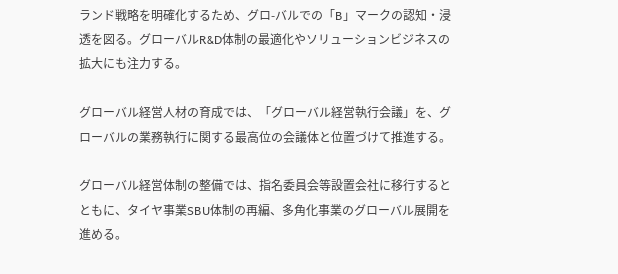ランド戦略を明確化するため、グロ-バルでの「B」マークの認知・浸透を図る。グローバルR&D体制の最適化やソリューションビジネスの拡大にも注力する。

グローバル経営人材の育成では、「グローバル経営執行会議」を、グローバルの業務執行に関する最高位の会議体と位置づけて推進する。

グローバル経営体制の整備では、指名委員会等設置会社に移行するとともに、タイヤ事業SBU体制の再編、多角化事業のグローバル展開を進める。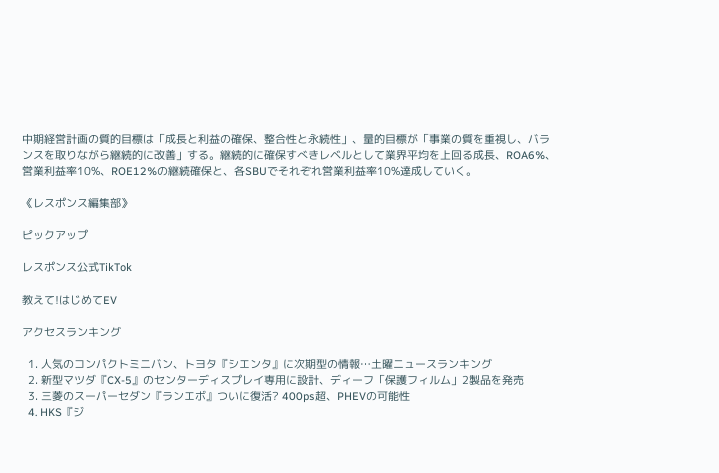中期経営計画の質的目標は「成長と利益の確保、整合性と永続性」、量的目標が「事業の質を重視し、バランスを取りながら継続的に改善」する。継続的に確保すべきレベルとして業界平均を上回る成長、ROA6%、営業利益率10%、ROE12%の継続確保と、各SBUでそれぞれ営業利益率10%達成していく。

《レスポンス編集部》

ピックアップ

レスポンス公式TikTok

教えて!はじめてEV

アクセスランキング

  1. 人気のコンパクトミニバン、トヨタ『シエンタ』に次期型の情報…土曜ニュースランキング
  2. 新型マツダ『CX-5』のセンターディスプレイ専用に設計、ディーフ「保護フィルム」2製品を発売
  3. 三菱のスーパーセダン『ランエボ』ついに復活? 400ps超、PHEVの可能性
  4. HKS『ジ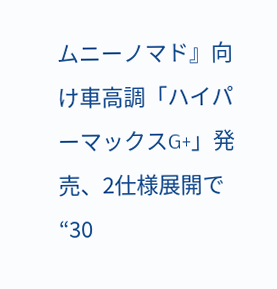ムニーノマド』向け車高調「ハイパーマックスG+」発売、2仕様展開で“30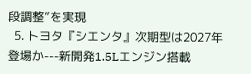段調整”を実現
  5. トヨタ『シエンタ』次期型は2027年登場か---新開発1.5Lエンジン搭載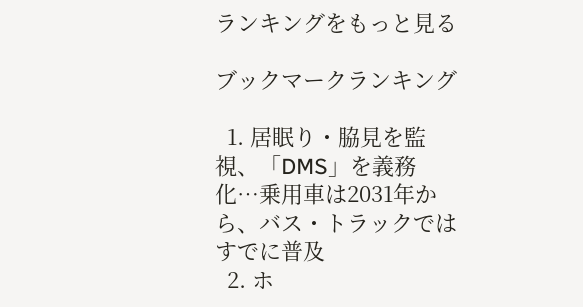ランキングをもっと見る

ブックマークランキング

  1. 居眠り・脇見を監視、「DMS」を義務化…乗用車は2031年から、バス・トラックではすでに普及
  2. ホ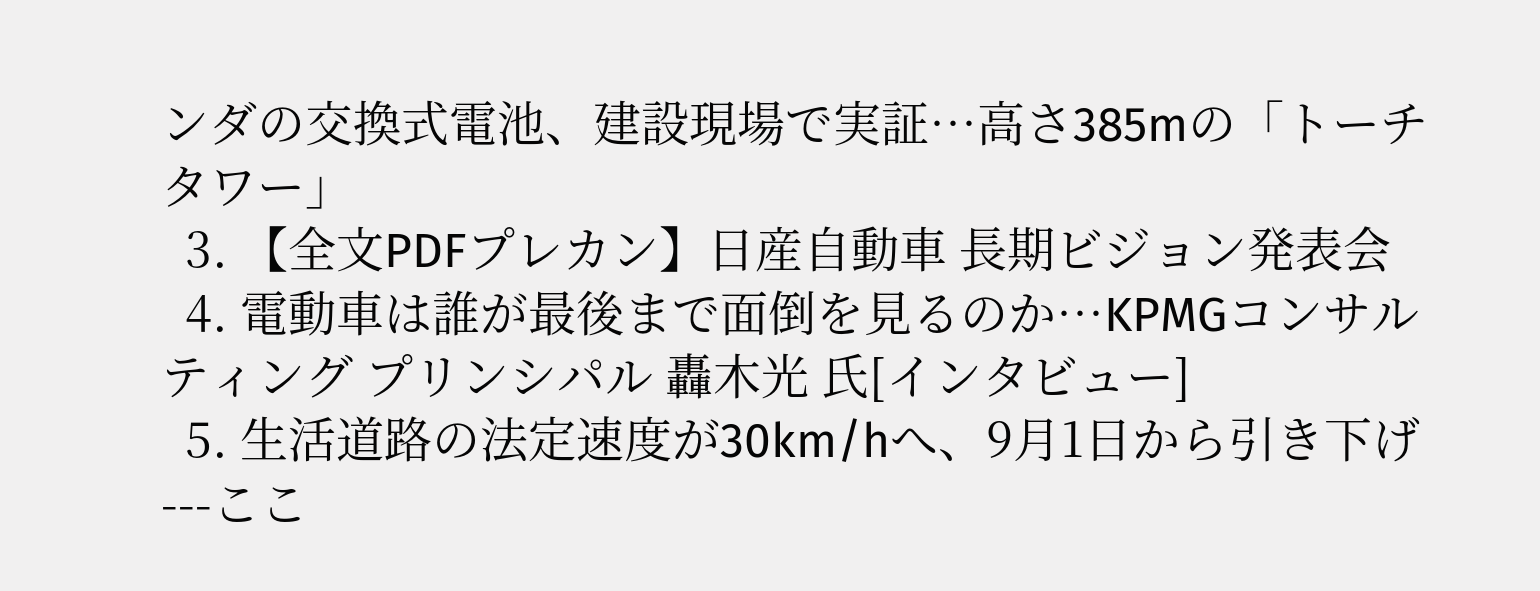ンダの交換式電池、建設現場で実証…高さ385mの「トーチタワー」
  3. 【全文PDFプレカン】日産自動車 長期ビジョン発表会
  4. 電動車は誰が最後まで面倒を見るのか…KPMGコンサルティング プリンシパル 轟木光 氏[インタビュー]
  5. 生活道路の法定速度が30km/hへ、9月1日から引き下げ---ここ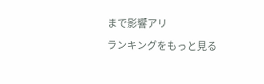まで影響アリ
ランキングをもっと見る